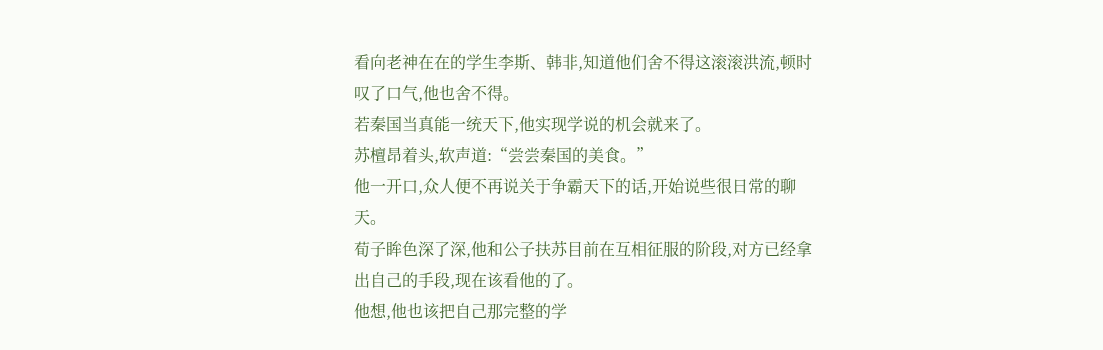看向老神在在的学生李斯、韩非,知道他们舍不得这滚滚洪流,顿时叹了口气,他也舍不得。
若秦国当真能一统天下,他实现学说的机会就来了。
苏檀昂着头,软声道:“尝尝秦国的美食。”
他一开口,众人便不再说关于争霸天下的话,开始说些很日常的聊天。
荀子眸色深了深,他和公子扶苏目前在互相征服的阶段,对方已经拿出自己的手段,现在该看他的了。
他想,他也该把自己那完整的学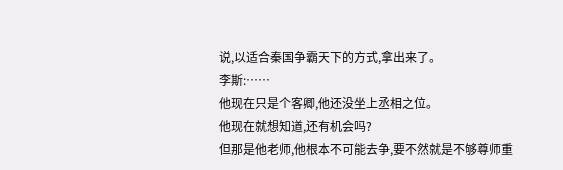说,以适合秦国争霸天下的方式,拿出来了。
李斯:……
他现在只是个客卿,他还没坐上丞相之位。
他现在就想知道,还有机会吗?
但那是他老师,他根本不可能去争,要不然就是不够尊师重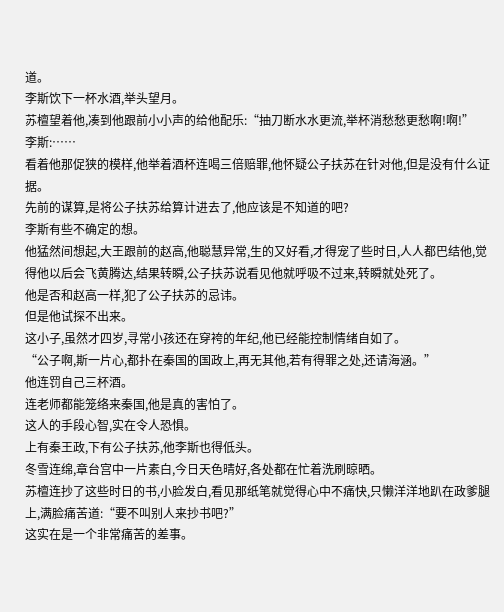道。
李斯饮下一杯水酒,举头望月。
苏檀望着他,凑到他跟前小小声的给他配乐:“抽刀断水水更流,举杯消愁愁更愁啊!啊!”
李斯:……
看着他那促狭的模样,他举着酒杯连喝三倍赔罪,他怀疑公子扶苏在针对他,但是没有什么证据。
先前的谋算,是将公子扶苏给算计进去了,他应该是不知道的吧?
李斯有些不确定的想。
他猛然间想起,大王跟前的赵高,他聪慧异常,生的又好看,才得宠了些时日,人人都巴结他,觉得他以后会飞黄腾达,结果转瞬,公子扶苏说看见他就呼吸不过来,转瞬就处死了。
他是否和赵高一样,犯了公子扶苏的忌讳。
但是他试探不出来。
这小子,虽然才四岁,寻常小孩还在穿袴的年纪,他已经能控制情绪自如了。
“公子啊,斯一片心,都扑在秦国的国政上,再无其他,若有得罪之处,还请海涵。”
他连罚自己三杯酒。
连老师都能笼络来秦国,他是真的害怕了。
这人的手段心智,实在令人恐惧。
上有秦王政,下有公子扶苏,他李斯也得低头。
冬雪连绵,章台宫中一片素白,今日天色晴好,各处都在忙着洗刷晾晒。
苏檀连抄了这些时日的书,小脸发白,看见那纸笔就觉得心中不痛快,只懒洋洋地趴在政爹腿上,满脸痛苦道:“要不叫别人来抄书吧?”
这实在是一个非常痛苦的差事。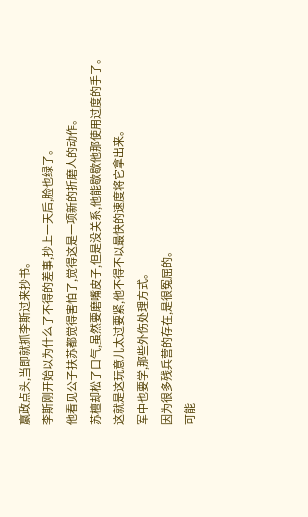嬴政点头,当即就抓李斯过来抄书。
李斯刚开始以为什么了不得的差事,抄上一天后,脸也绿了。
他看见公子扶苏都觉得害怕了,觉得这是一项新的折磨人的动作。
苏檀却松了口气,虽然要磨嘴皮子,但是没关系,他能歇歇他那使用过度的手了。
这就是这玩意儿太过要紧,他不得不以最快的速度将它拿出来。
军中也要学,那些外伤处理方式。
因为很多残兵营的存在,是很冤屈的。
可能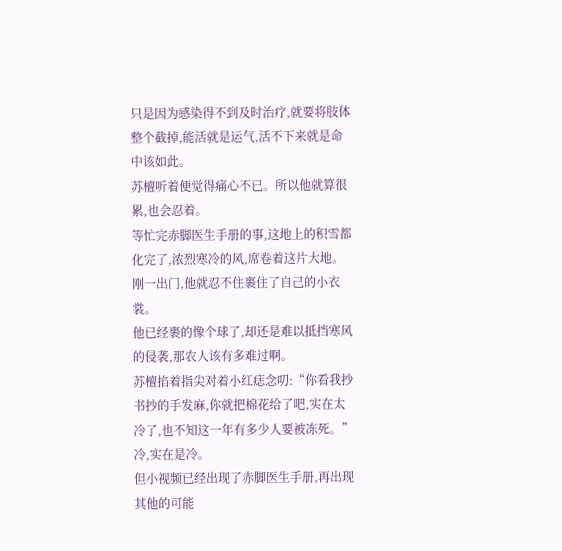只是因为感染得不到及时治疗,就要将肢体整个截掉,能活就是运气,活不下来就是命中该如此。
苏檀听着便觉得痛心不已。所以他就算很累,也会忍着。
等忙完赤脚医生手册的事,这地上的积雪都化完了,浓烈寒冷的风,席卷着这片大地。
刚一出门,他就忍不住裹住了自己的小衣裳。
他已经裹的像个球了,却还是难以抵挡寒风的侵袭,那农人该有多难过啊。
苏檀掐着指尖对着小红痣念叨:“你看我抄书抄的手发麻,你就把棉花给了吧,实在太冷了,也不知这一年有多少人要被冻死。”
冷,实在是冷。
但小视频已经出现了赤脚医生手册,再出现其他的可能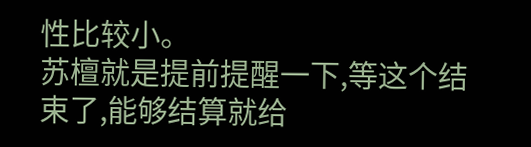性比较小。
苏檀就是提前提醒一下,等这个结束了,能够结算就给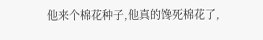他来个棉花种子,他真的馋死棉花了,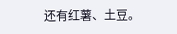还有红薯、土豆。